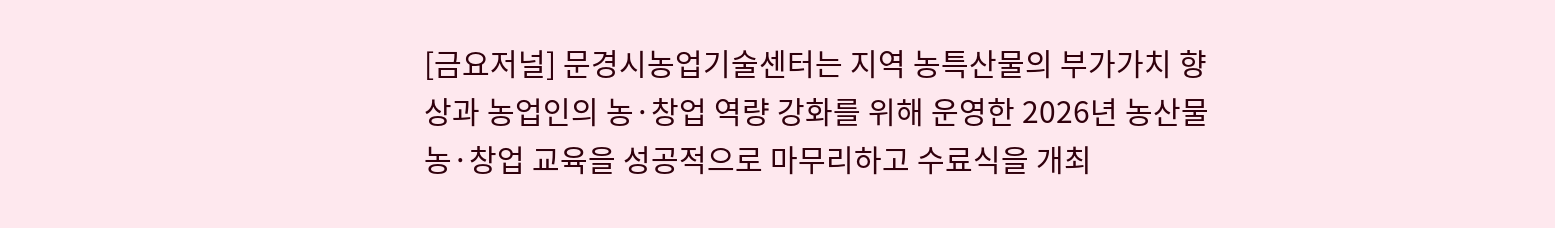[금요저널] 문경시농업기술센터는 지역 농특산물의 부가가치 향상과 농업인의 농·창업 역량 강화를 위해 운영한 2026년 농산물 농·창업 교육을 성공적으로 마무리하고 수료식을 개최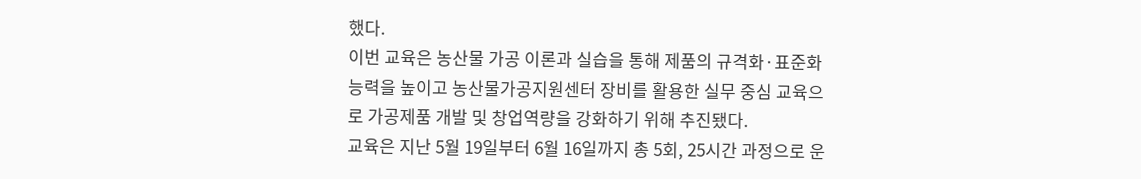했다.
이번 교육은 농산물 가공 이론과 실습을 통해 제품의 규격화·표준화 능력을 높이고 농산물가공지원센터 장비를 활용한 실무 중심 교육으로 가공제품 개발 및 창업역량을 강화하기 위해 추진됐다.
교육은 지난 5월 19일부터 6월 16일까지 총 5회, 25시간 과정으로 운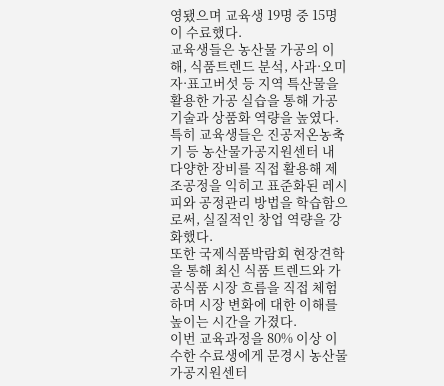영됐으며 교육생 19명 중 15명이 수료했다.
교육생들은 농산물 가공의 이해, 식품트렌드 분석, 사과·오미자·표고버섯 등 지역 특산물을 활용한 가공 실습을 통해 가공기술과 상품화 역량을 높였다.
특히 교육생들은 진공저온농축기 등 농산물가공지원센터 내 다양한 장비를 직접 활용해 제조공정을 익히고 표준화된 레시피와 공정관리 방법을 학습함으로써, 실질적인 창업 역량을 강화했다.
또한 국제식품박람회 현장견학을 통해 최신 식품 트렌드와 가공식품 시장 흐름을 직접 체험하며 시장 변화에 대한 이해를 높이는 시간을 가졌다.
이번 교육과정을 80% 이상 이수한 수료생에게 문경시 농산물가공지원센터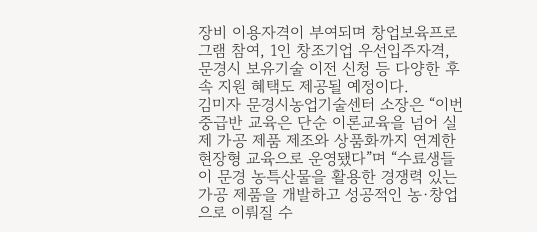장비 이용자격이 부여되며 창업보육프로그램 참여, 1인 창조기업 우선입주자격, 문경시 보유기술 이전 신청 등 다양한 후속 지원 혜택도 제공될 예정이다.
김미자 문경시농업기술센터 소장은 “이번 중급반 교육은 단순 이론교육을 넘어 실제 가공 제품 제조와 상품화까지 연계한 현장형 교육으로 운영됐다”며 “수료생들이 문경 농특산물을 활용한 경쟁력 있는 가공 제품을 개발하고 성공적인 농·창업으로 이뤄질 수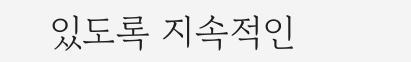있도록 지속적인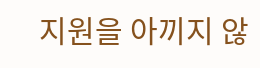지원을 아끼지 않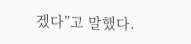겠다”고 말했다.